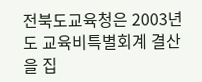전북도교육청은 2003년도 교육비특별회계 결산을 집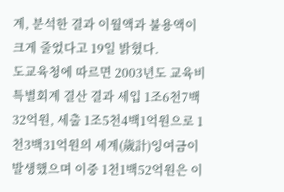계, 분석한 결과 이월액과 불용액이 크게 줄었다고 19일 밝혔다.
도교육청에 따르면 2003년도 교육비특별회계 결산 결과 세입 1조6천7백32억원, 세출 1조5천4백1억원으로 1천3백31억원의 세계(歲計)잉여금이 발생했으며 이중 1천1백52억원은 이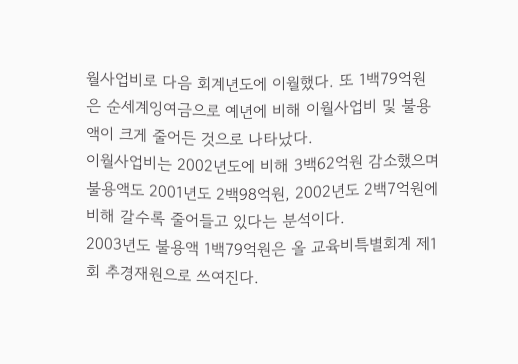월사업비로 다음 회계년도에 이월했다. 또 1백79억원은 순세계잉여금으로 예년에 비해 이월사업비 및 불용액이 크게 줄어든 것으로 나타났다.
이월사업비는 2002년도에 비해 3백62억원 감소했으며 불용액도 2001년도 2백98억원, 2002년도 2백7억원에 비해 갈수록 줄어들고 있다는 분석이다.
2003년도 불용액 1백79억원은 올 교육비특별회계 제1회 추경재원으로 쓰여진다.